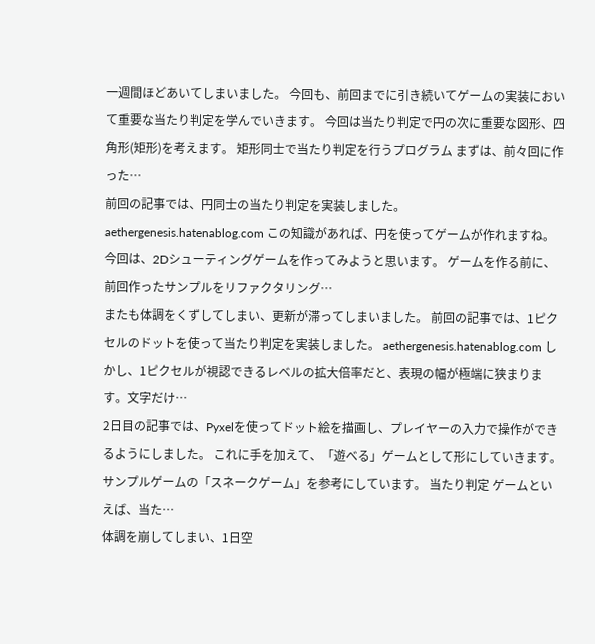一週間ほどあいてしまいました。 今回も、前回までに引き続いてゲームの実装において重要な当たり判定を学んでいきます。 今回は当たり判定で円の次に重要な図形、四角形(矩形)を考えます。 矩形同士で当たり判定を行うプログラム まずは、前々回に作った…
前回の記事では、円同士の当たり判定を実装しました。 aethergenesis.hatenablog.com この知識があれば、円を使ってゲームが作れますね。今回は、2Dシューティングゲームを作ってみようと思います。 ゲームを作る前に、前回作ったサンプルをリファクタリング…
またも体調をくずしてしまい、更新が滞ってしまいました。 前回の記事では、1ピクセルのドットを使って当たり判定を実装しました。 aethergenesis.hatenablog.com しかし、1ピクセルが視認できるレベルの拡大倍率だと、表現の幅が極端に狭まります。文字だけ…
2日目の記事では、Pyxelを使ってドット絵を描画し、プレイヤーの入力で操作ができるようにしました。 これに手を加えて、「遊べる」ゲームとして形にしていきます。サンプルゲームの「スネークゲーム」を参考にしています。 当たり判定 ゲームといえば、当た…
体調を崩してしまい、1日空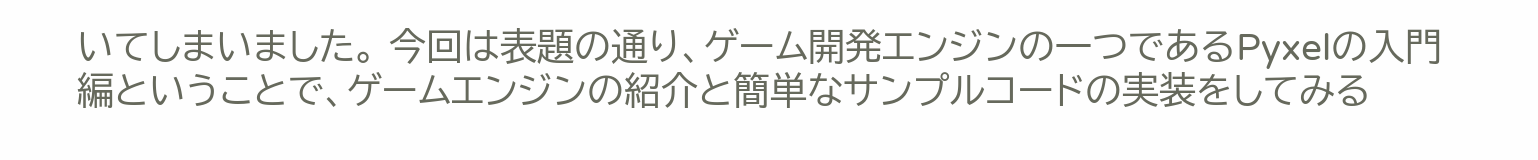いてしまいました。 今回は表題の通り、ゲーム開発エンジンの一つであるPyxelの入門編ということで、ゲームエンジンの紹介と簡単なサンプルコードの実装をしてみる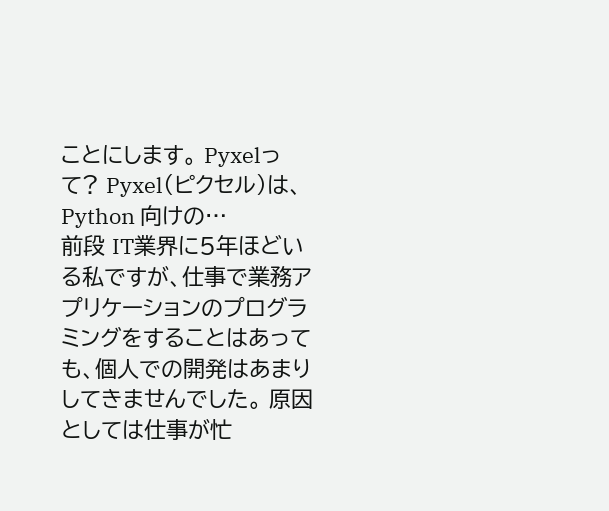ことにします。 Pyxelって? Pyxel(ピクセル)は、 Python 向けの…
前段 IT業界に5年ほどいる私ですが、仕事で業務アプリケーションのプログラミングをすることはあっても、個人での開発はあまりしてきませんでした。 原因としては仕事が忙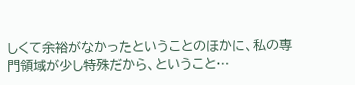しくて余裕がなかったということのほかに、私の専門領域が少し特殊だから、ということ…